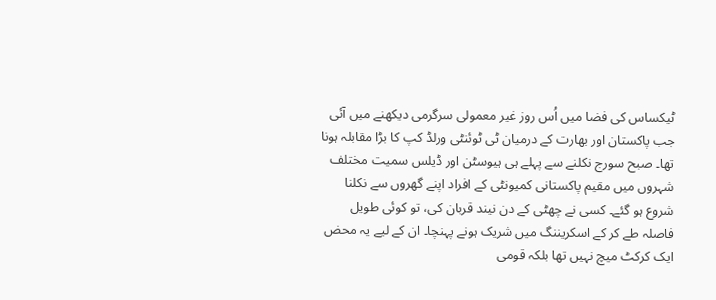ٹیکساس کی فضا میں اُس روز غیر معمولی سرگرمی دیکھنے میں آئی جب پاکستان اور بھارت کے درمیان ٹی ٹوئنٹی ورلڈ کپ کا بڑا مقابلہ ہونا تھا۔ صبح سورج نکلنے سے پہلے ہی ہیوسٹن اور ڈیلس سمیت مختلف شہروں میں مقیم پاکستانی کمیونٹی کے افراد اپنے گھروں سے نکلنا شروع ہو گئے۔ کسی نے چھٹی کے دن نیند قربان کی، تو کوئی طویل فاصلہ طے کر کے اسکریننگ میں شریک ہونے پہنچا۔ ان کے لیے یہ محض ایک کرکٹ میچ نہیں تھا بلکہ قومی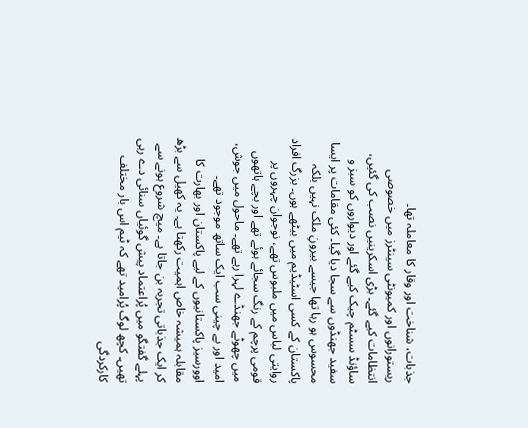جذبات، شناخت اور وقار کا معاملہ تھا۔
ریستورانوں اور کمیونٹی سینٹرز میں خصوصی انتظامات کیے گئے۔ بڑی اسکرینیں نصب کی گئیں، ساؤنڈ سسٹم چیک کیے گئے اور دیواروں کو سبز و سفید جھنڈوں سے سجا دیا گیا۔ کئی مقامات پر ایسا محسوس ہو رہا تھا جیسے بیرونِ ملک نہیں بلکہ پاکستان کے کسی اسٹیڈیم میں بیٹھے ہوں۔ بزرگ افراد روایتی لباس میں ملبوس تھے، نوجوان چہروں پر قومی پرچم کے رنگ سجائے ہوئے تھے اور بچے ہاتھوں میں چھوٹے جھنڈے لہرا رہے تھے۔ ماحول میں جوش، امید اور بے چینی سب ایک ساتھ موجود تھے۔
اوورسیز پاکستانیوں کے لیے پاکستان اور بھارت کا مقابلہ ہمیشہ خاص اہمیت رکھتا ہے۔ یہ کھیل سے بڑھ کر ایک جذباتی تجربہ بن جاتا ہے۔ میچ شروع ہونے سے پہلے گفتگو میں پُراعتماد پیش گوئیاں سنائی دے رہی تھیں۔ کچھ لوگ پُرامید تھے کہ ٹیم اس بار مختلف کارکردگی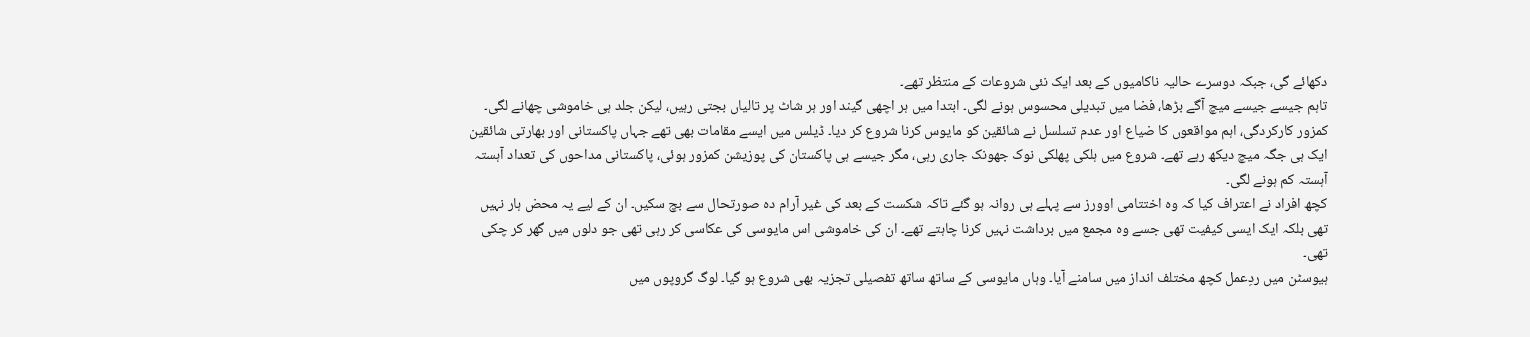دکھائے گی، جبکہ دوسرے حالیہ ناکامیوں کے بعد ایک نئی شروعات کے منتظر تھے۔
تاہم جیسے جیسے میچ آگے بڑھا، فضا میں تبدیلی محسوس ہونے لگی۔ ابتدا میں ہر اچھی گیند اور ہر شاٹ پر تالیاں بجتی رہیں، لیکن جلد ہی خاموشی چھانے لگی۔ کمزور کارکردگی، اہم مواقعوں کا ضیاع اور عدم تسلسل نے شائقین کو مایوس کرنا شروع کر دیا۔ ڈیلس میں ایسے مقامات بھی تھے جہاں پاکستانی اور بھارتی شائقین ایک ہی جگہ میچ دیکھ رہے تھے۔ شروع میں ہلکی پھلکی نوک جھونک جاری رہی، مگر جیسے ہی پاکستان کی پوزیشن کمزور ہوئی، پاکستانی مداحوں کی تعداد آہستہ آہستہ کم ہونے لگی۔
کچھ افراد نے اعتراف کیا کہ وہ اختتامی اوورز سے پہلے ہی روانہ ہو گئے تاکہ شکست کے بعد کی غیر آرام دہ صورتحال سے بچ سکیں۔ ان کے لیے یہ محض ہار نہیں تھی بلکہ ایک ایسی کیفیت تھی جسے وہ مجمع میں برداشت نہیں کرنا چاہتے تھے۔ ان کی خاموشی اس مایوسی کی عکاسی کر رہی تھی جو دلوں میں گھر کر چکی تھی۔
ہیوسٹن میں ردِعمل کچھ مختلف انداز میں سامنے آیا۔ وہاں مایوسی کے ساتھ ساتھ تفصیلی تجزیہ بھی شروع ہو گیا۔ لوگ گروپوں میں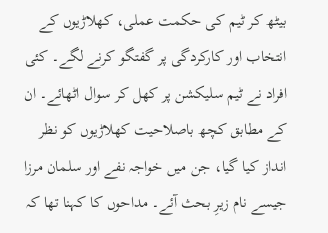بیٹھ کر ٹیم کی حکمت عملی، کھلاڑیوں کے انتخاب اور کارکردگی پر گفتگو کرنے لگے۔ کئی افراد نے ٹیم سلیکشن پر کھل کر سوال اٹھائے۔ ان کے مطابق کچھ باصلاحیت کھلاڑیوں کو نظر انداز کیا گیا، جن میں خواجہ نفے اور سلمان مرزا جیسے نام زیرِ بحث آئے۔ مداحوں کا کہنا تھا کہ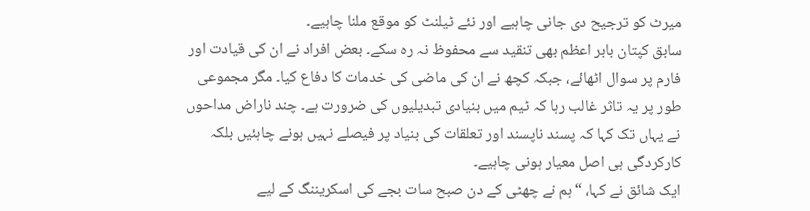میرٹ کو ترجیح دی جانی چاہیے اور نئے ٹیلنٹ کو موقع ملنا چاہیے۔
سابق کپتان بابر اعظم بھی تنقید سے محفوظ نہ رہ سکے۔ بعض افراد نے ان کی قیادت اور فارم پر سوال اٹھائے، جبکہ کچھ نے ان کی ماضی کی خدمات کا دفاع کیا۔ مگر مجموعی طور پر یہ تاثر غالب رہا کہ ٹیم میں بنیادی تبدیلیوں کی ضرورت ہے۔ چند ناراض مداحوں نے یہاں تک کہا کہ پسند ناپسند اور تعلقات کی بنیاد پر فیصلے نہیں ہونے چاہئیں بلکہ کارکردگی ہی اصل معیار ہونی چاہیے۔
ایک شائق نے کہا، “ہم نے چھٹی کے دن صبح سات بجے کی اسکریننگ کے لیے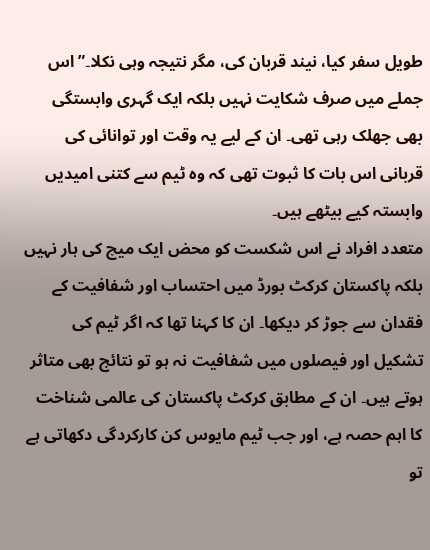طویل سفر کیا، نیند قربان کی، مگر نتیجہ وہی نکلا۔” اس جملے میں صرف شکایت نہیں بلکہ ایک گہری وابستگی بھی جھلک رہی تھی۔ ان کے لیے یہ وقت اور توانائی کی قربانی اس بات کا ثبوت تھی کہ وہ ٹیم سے کتنی امیدیں وابستہ کیے بیٹھے ہیں۔
متعدد افراد نے اس شکست کو محض ایک میچ کی ہار نہیں بلکہ پاکستان کرکٹ بورڈ میں احتساب اور شفافیت کے فقدان سے جوڑ کر دیکھا۔ ان کا کہنا تھا کہ اگر ٹیم کی تشکیل اور فیصلوں میں شفافیت نہ ہو تو نتائج بھی متاثر ہوتے ہیں۔ ان کے مطابق کرکٹ پاکستان کی عالمی شناخت کا اہم حصہ ہے، اور جب ٹیم مایوس کن کارکردگی دکھاتی ہے تو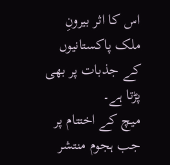اس کا اثر بیرونِ ملک پاکستانیوں کے جذبات پر بھی پڑتا ہے۔
میچ کے اختتام پر جب ہجوم منتشر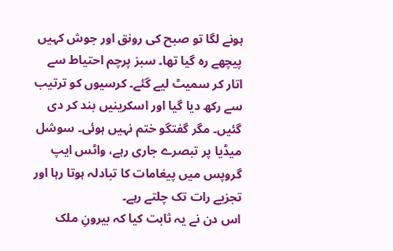ہونے لگا تو صبح کی رونق اور جوش کہیں پیچھے رہ گیا تھا۔ سبز پرچم احتیاط سے اتار کر سمیٹ لیے گئے۔ کرسیوں کو ترتیب سے رکھ دیا گیا اور اسکرینیں بند کر دی گئیں۔ مگر گفتگو ختم نہیں ہوئی۔ سوشل میڈیا پر تبصرے جاری رہے، واٹس ایپ گروپس میں پیغامات کا تبادلہ ہوتا رہا اور تجزیے رات تک چلتے رہے۔
اس دن نے یہ ثابت کیا کہ بیرونِ ملک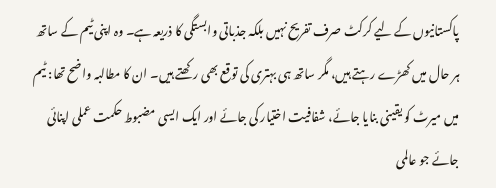پاکستانیوں کے لیے کرکٹ صرف تفریح نہیں بلکہ جذباتی وابستگی کا ذریعہ ہے۔ وہ اپنی ٹیم کے ساتھ ہر حال میں کھڑے رہتے ہیں، مگر ساتھ ہی بہتری کی توقع بھی رکھتے ہیں۔ ان کا مطالبہ واضح تھا: ٹیم میں میرٹ کو یقینی بنایا جائے، شفافیت اختیار کی جائے اور ایک ایسی مضبوط حکمت عملی اپنائی جائے جو عالمی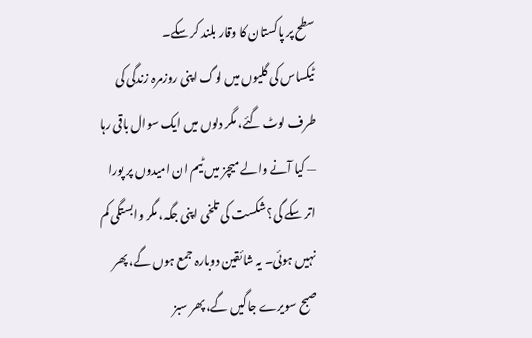سطح پر پاکستان کا وقار بلند کر سکے۔
ٹیکساس کی گلیوں میں لوگ اپنی روزمرہ زندگی کی طرف لوٹ گئے، مگر دلوں میں ایک سوال باقی رہا — کیا آنے والے میچز میں ٹیم ان امیدوں پر پورا اتر سکے گی؟ شکست کی تلخی اپنی جگہ، مگر وابستگی کم نہیں ہوئی۔ یہ شائقین دوبارہ جمع ہوں گے، پھر صبح سویرے جاگیں گے، پھر سبز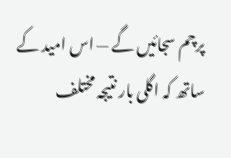پرچم سجائیں گے — اس امید کے ساتھ کہ اگلی بار نتیجہ مختلف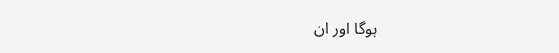ہوگا اور ان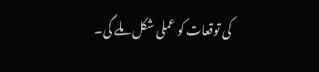کی توقعات کو عملی شکل ملے گی۔